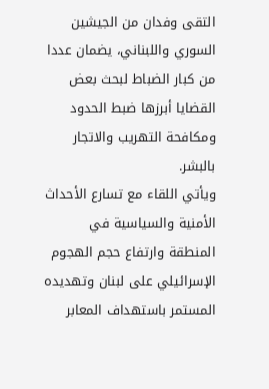التقى وفدان من الجيشين السوري واللبناني، يضمان عددا من كبار الضباط لبحث بعض القضايا أبرزها ضبط الحدود ومكافحة التهريب والاتجار بالبشر.
ويأتي اللقاء مع تسارع الأحداث الأمنية والسياسية في المنطقة وارتفاع حجم الهجوم الإسرائيلي على لبنان وتهديده المستمر باستهداف المعابر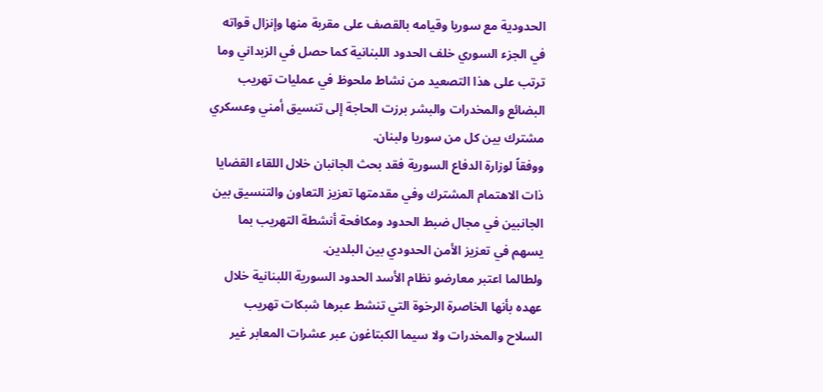الحدودية مع سوريا وقيامه بالقصف على مقربة منها وإنزال قواته في الجزء السوري خلف الحدود اللبنانية كما حصل في الزبداني وما ترتب على هذا التصعيد من نشاط ملحوظ في عمليات تهريب البضائع والمخدرات والبشر برزت الحاجة إلى تنسيق أمني وعسكري مشترك بين كل من سوريا ولبنان.
ووفقاً لوزارة الدفاع السورية فقد بحث الجانبان خلال اللقاء القضايا ذات الاهتمام المشترك وفي مقدمتها تعزيز التعاون والتنسيق بين الجانبين في مجال ضبط الحدود ومكافحة أنشطة التهريب بما يسهم في تعزيز الأمن الحدودي بين البلدين.
ولطالما اعتبر معارضو نظام الأسد الحدود السورية اللبنانية خلال عهده بأنها الخاصرة الرخوة التي تنشط عبرها شبكات تهريب السلاح والمخدرات ولا سيما الكبتاغون عبر عشرات المعابر غير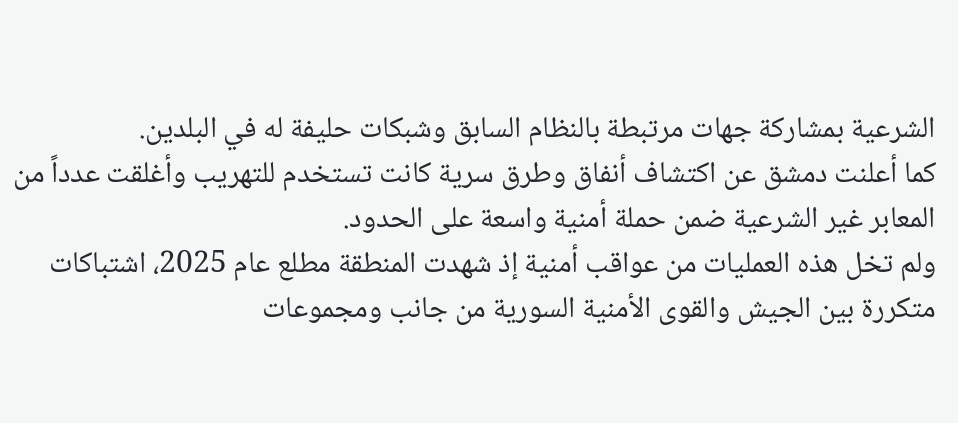الشرعية بمشاركة جهات مرتبطة بالنظام السابق وشبكات حليفة له في البلدين.
كما أعلنت دمشق عن اكتشاف أنفاق وطرق سرية كانت تستخدم للتهريب وأغلقت عدداً من المعابر غير الشرعية ضمن حملة أمنية واسعة على الحدود.
ولم تخل هذه العمليات من عواقب أمنية إذ شهدت المنطقة مطلع عام 2025، اشتباكات متكررة بين الجيش والقوى الأمنية السورية من جانب ومجموعات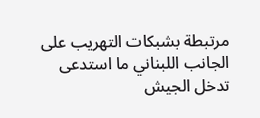مرتبطة بشبكات التهريب على الجانب اللبناني ما استدعى تدخل الجيش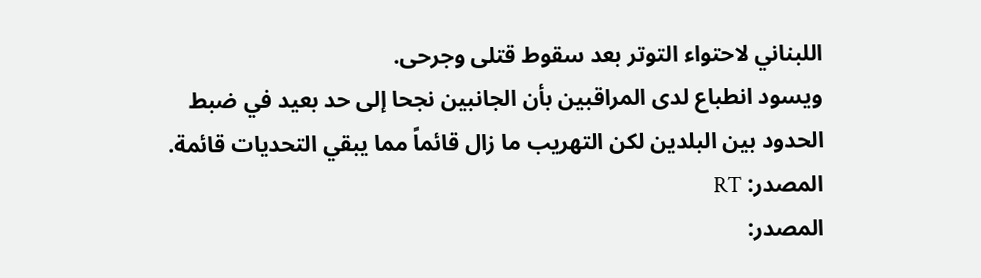اللبناني لاحتواء التوتر بعد سقوط قتلى وجرحى.
ويسود انطباع لدى المراقبين بأن الجانبين نجحا إلى حد بعيد في ضبط الحدود بين البلدين لكن التهريب ما زال قائماً مما يبقي التحديات قائمة.
المصدر: RT
المصدر: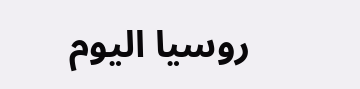روسيا اليوم